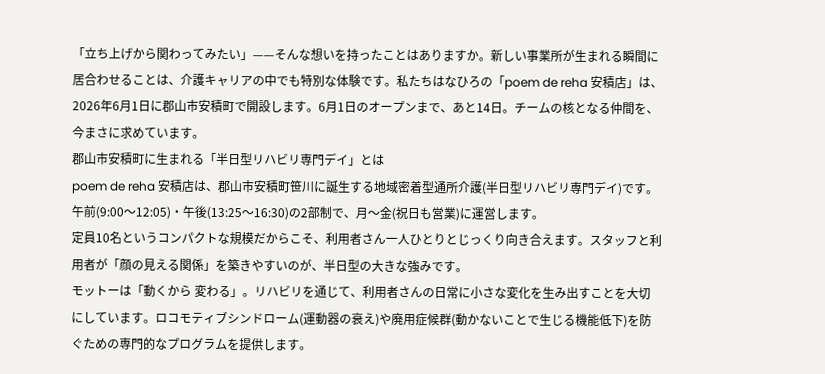「立ち上げから関わってみたい」——そんな想いを持ったことはありますか。新しい事業所が生まれる瞬間に居合わせることは、介護キャリアの中でも特別な体験です。私たちはなひろの「poem de reha 安積店」は、2026年6月1日に郡山市安積町で開設します。6月1日のオープンまで、あと14日。チームの核となる仲間を、今まさに求めています。
郡山市安積町に生まれる「半日型リハビリ専門デイ」とは
poem de reha 安積店は、郡山市安積町笹川に誕生する地域密着型通所介護(半日型リハビリ専門デイ)です。午前(9:00〜12:05)・午後(13:25〜16:30)の2部制で、月〜金(祝日も営業)に運営します。
定員10名というコンパクトな規模だからこそ、利用者さん一人ひとりとじっくり向き合えます。スタッフと利用者が「顔の見える関係」を築きやすいのが、半日型の大きな強みです。
モットーは「動くから 変わる」。リハビリを通じて、利用者さんの日常に小さな変化を生み出すことを大切にしています。ロコモティブシンドローム(運動器の衰え)や廃用症候群(動かないことで生じる機能低下)を防ぐための専門的なプログラムを提供します。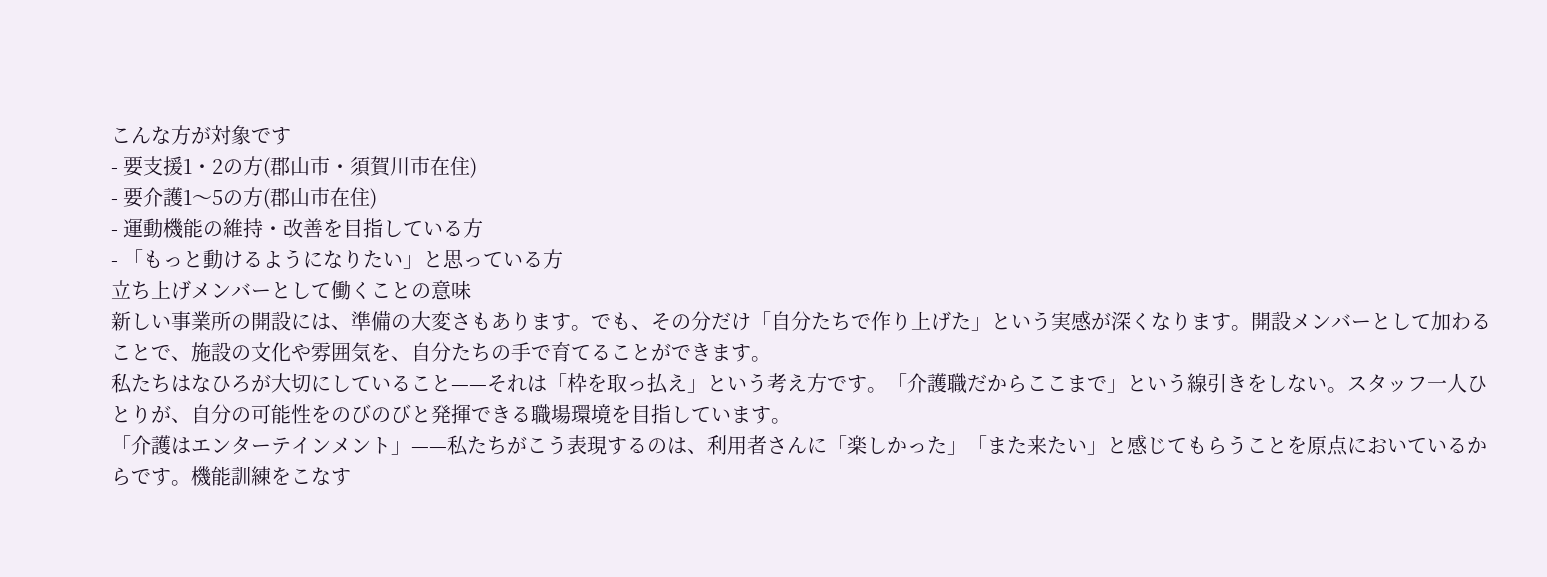こんな方が対象です
- 要支援1・2の方(郡山市・須賀川市在住)
- 要介護1〜5の方(郡山市在住)
- 運動機能の維持・改善を目指している方
- 「もっと動けるようになりたい」と思っている方
立ち上げメンバーとして働くことの意味
新しい事業所の開設には、準備の大変さもあります。でも、その分だけ「自分たちで作り上げた」という実感が深くなります。開設メンバーとして加わることで、施設の文化や雰囲気を、自分たちの手で育てることができます。
私たちはなひろが大切にしていること——それは「枠を取っ払え」という考え方です。「介護職だからここまで」という線引きをしない。スタッフ一人ひとりが、自分の可能性をのびのびと発揮できる職場環境を目指しています。
「介護はエンターテインメント」——私たちがこう表現するのは、利用者さんに「楽しかった」「また来たい」と感じてもらうことを原点においているからです。機能訓練をこなす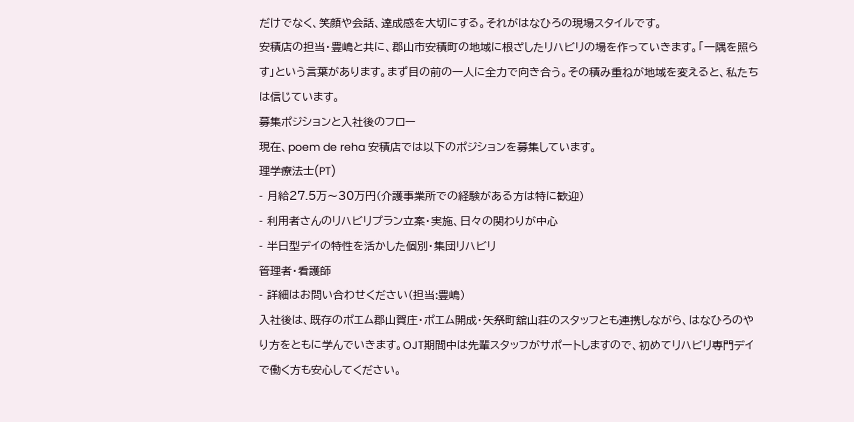だけでなく、笑顔や会話、達成感を大切にする。それがはなひろの現場スタイルです。
安積店の担当・豊嶋と共に、郡山市安積町の地域に根ざしたリハビリの場を作っていきます。「一隅を照らす」という言葉があります。まず目の前の一人に全力で向き合う。その積み重ねが地域を変えると、私たちは信じています。
募集ポジションと入社後のフロー
現在、poem de reha 安積店では以下のポジションを募集しています。
理学療法士(PT)
- 月給27.5万〜30万円(介護事業所での経験がある方は特に歓迎)
- 利用者さんのリハビリプラン立案・実施、日々の関わりが中心
- 半日型デイの特性を活かした個別・集団リハビリ
管理者・看護師
- 詳細はお問い合わせください(担当:豊嶋)
入社後は、既存のポエム郡山賀庄・ポエム開成・矢祭町舘山荘のスタッフとも連携しながら、はなひろのやり方をともに学んでいきます。OJT期間中は先輩スタッフがサポートしますので、初めてリハビリ専門デイで働く方も安心してください。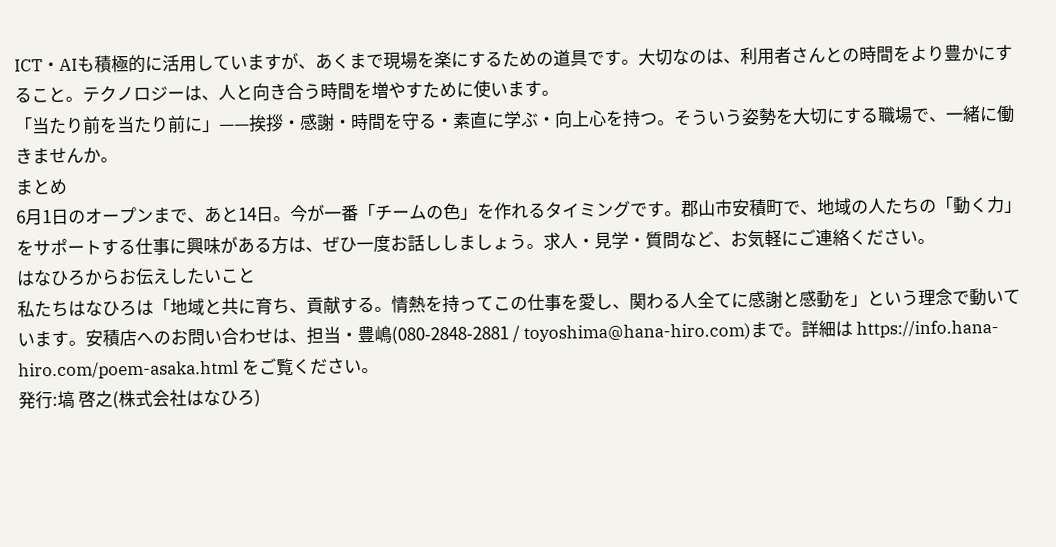ICT・AIも積極的に活用していますが、あくまで現場を楽にするための道具です。大切なのは、利用者さんとの時間をより豊かにすること。テクノロジーは、人と向き合う時間を増やすために使います。
「当たり前を当たり前に」——挨拶・感謝・時間を守る・素直に学ぶ・向上心を持つ。そういう姿勢を大切にする職場で、一緒に働きませんか。
まとめ
6月1日のオープンまで、あと14日。今が一番「チームの色」を作れるタイミングです。郡山市安積町で、地域の人たちの「動く力」をサポートする仕事に興味がある方は、ぜひ一度お話ししましょう。求人・見学・質問など、お気軽にご連絡ください。
はなひろからお伝えしたいこと
私たちはなひろは「地域と共に育ち、貢献する。情熱を持ってこの仕事を愛し、関わる人全てに感謝と感動を」という理念で動いています。安積店へのお問い合わせは、担当・豊嶋(080-2848-2881 / toyoshima@hana-hiro.com)まで。詳細は https://info.hana-hiro.com/poem-asaka.html をご覧ください。
発行:塙 啓之(株式会社はなひろ)